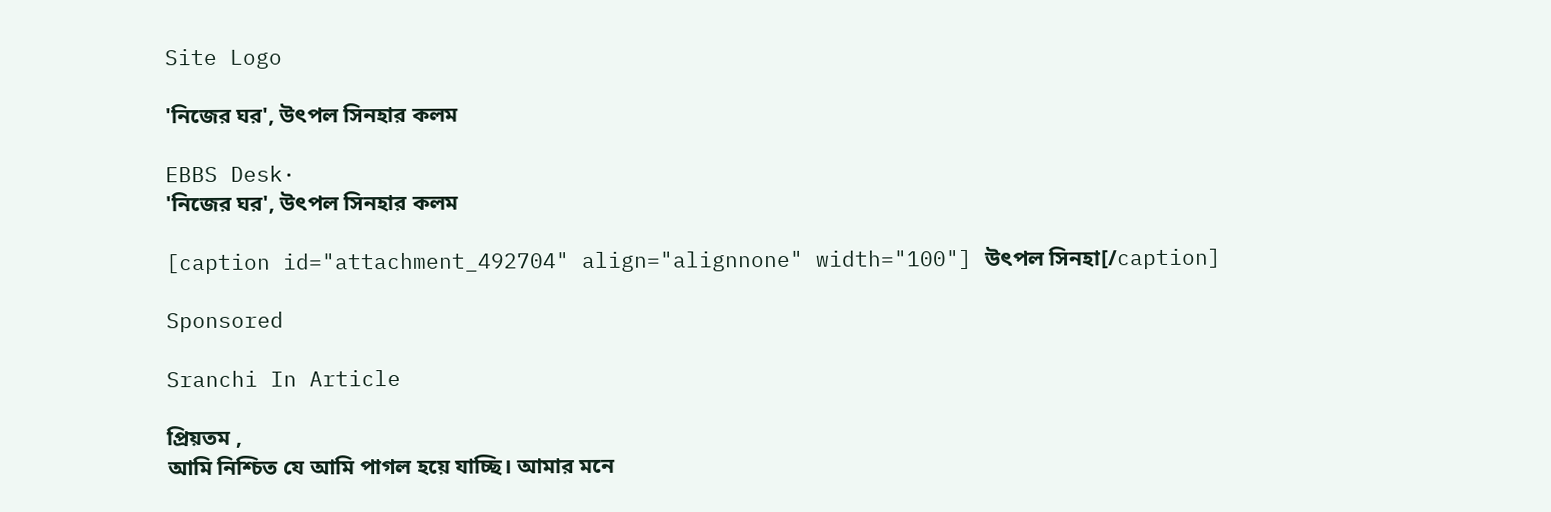Site Logo

'নিজের ঘর', উৎপল সিনহার কলম

EBBS Desk·
'নিজের ঘর', উৎপল সিনহার কলম

[caption id="attachment_492704" align="alignnone" width="100"] উৎপল সিনহা[/caption]

Sponsored

Sranchi In Article

প্রিয়তম ,
আমি নিশ্চিত যে আমি পাগল হয়ে যাচ্ছি। আমার মনে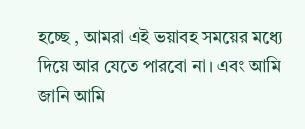হচ্ছে , আমরা এই ভয়াবহ সময়ের মধ্যে দিয়ে আর যেতে পারবো না। এবং আমি জানি আমি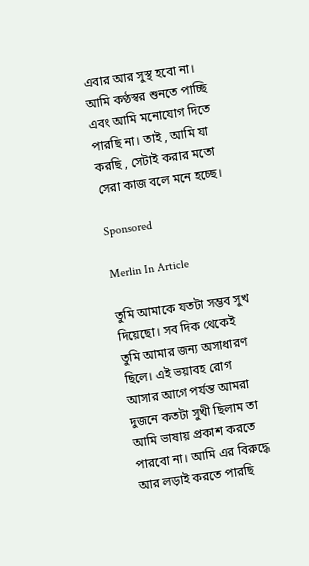এবার আর সুস্থ হবো না। আমি কণ্ঠস্বর শুনতে পাচ্ছি এবং আমি মনোযোগ দিতে পারছি না। তাই , আমি যা করছি , সেটাই করার মতো সেরা কাজ বলে মনে হচ্ছে।

Sponsored

Merlin In Article

তুমি আমাকে যতটা সম্ভব সুখ দিয়েছো। সব দিক থেকেই তুমি আমার জন্য অসাধারণ ছিলে। এই ভয়াবহ রোগ আসার আগে পর্যন্ত আমরা দুজনে কতটা সুখী ছিলাম তা আমি ভাষায় প্রকাশ করতে পারবো না। আমি এর বিরুদ্ধে আর লড়াই করতে পারছি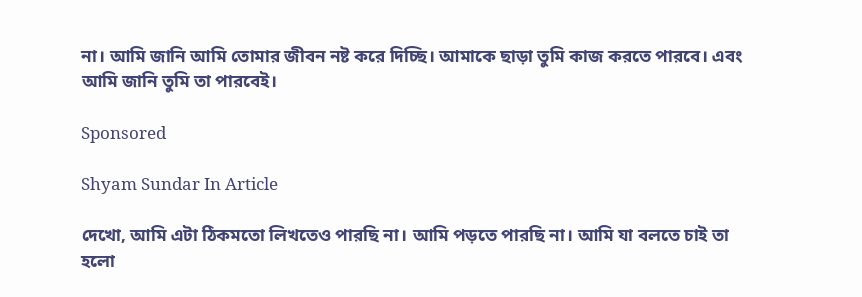না। আমি জানি আমি তোমার জীবন নষ্ট করে দিচ্ছি। আমাকে ছাড়া তুমি কাজ করতে পারবে। এবং আমি জানি তুমি তা পারবেই।

Sponsored

Shyam Sundar In Article

দেখো, আমি এটা ঠিকমতো লিখতেও পারছি না। আমি পড়তে পারছি না। আমি যা বলতে চাই তা হলো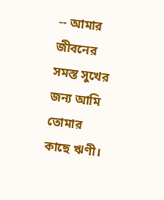-- আমার জীবনের সমস্ত সুখের জন্য আমি তোমার কাছে ঋণী।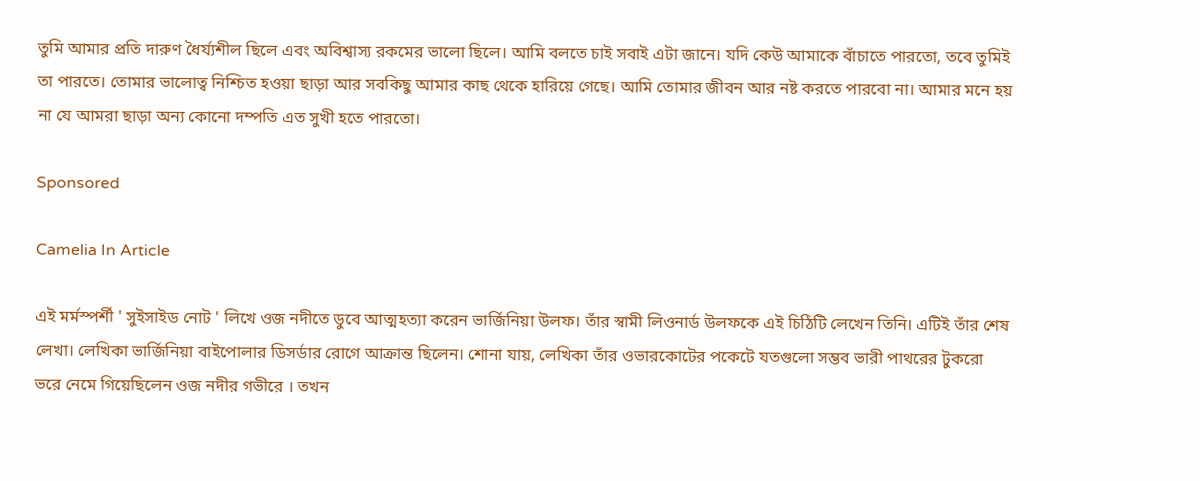তুমি আমার প্রতি দারুণ ধৈর্য্যশীল ছিলে এবং অবিশ্বাস্য রকমের ভালো ছিলে। আমি বলতে চাই সবাই এটা জানে। যদি কেউ আমাকে বাঁচাতে পারতো, তবে তুমিই তা পারতে। তোমার ভালোত্ব নিশ্চিত হওয়া ছাড়া আর সবকিছু আমার কাছ থেকে হারিয়ে গেছে। আমি তোমার জীবন আর নষ্ট করতে পারবো না। আমার মনে হয় না যে আমরা ছাড়া অন্য কোনো দম্পতি এত সুখী হতে পারতো।

Sponsored

Camelia In Article

এই মর্মস্পর্শী ' সুইসাইড নোট ' লিখে ওজ নদীতে ডুবে আত্মহত্যা করেন ভার্জিনিয়া উলফ। তাঁর স্বামী লিওনার্ড উলফকে এই চিঠিটি লেখেন তিনি। এটিই তাঁর শেষ লেখা। লেখিকা ভার্জিনিয়া বাইপোলার ডিসর্ডার রোগে আক্রান্ত ছিলেন। শোনা যায়, লেখিকা তাঁর ওভারকোটের পকেটে যতগুলো সম্ভব ভারী পাথরের টুকরো ভরে নেমে গিয়েছিলেন ওজ নদীর গভীরে । তখন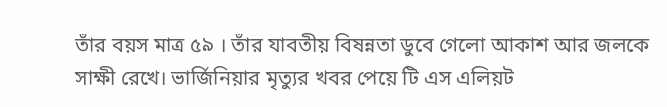তাঁর বয়স মাত্র ৫৯ । তাঁর যাবতীয় বিষন্নতা ডুবে গেলো আকাশ আর জলকে সাক্ষী রেখে। ভার্জিনিয়ার মৃত্যুর খবর পেয়ে টি এস এলিয়ট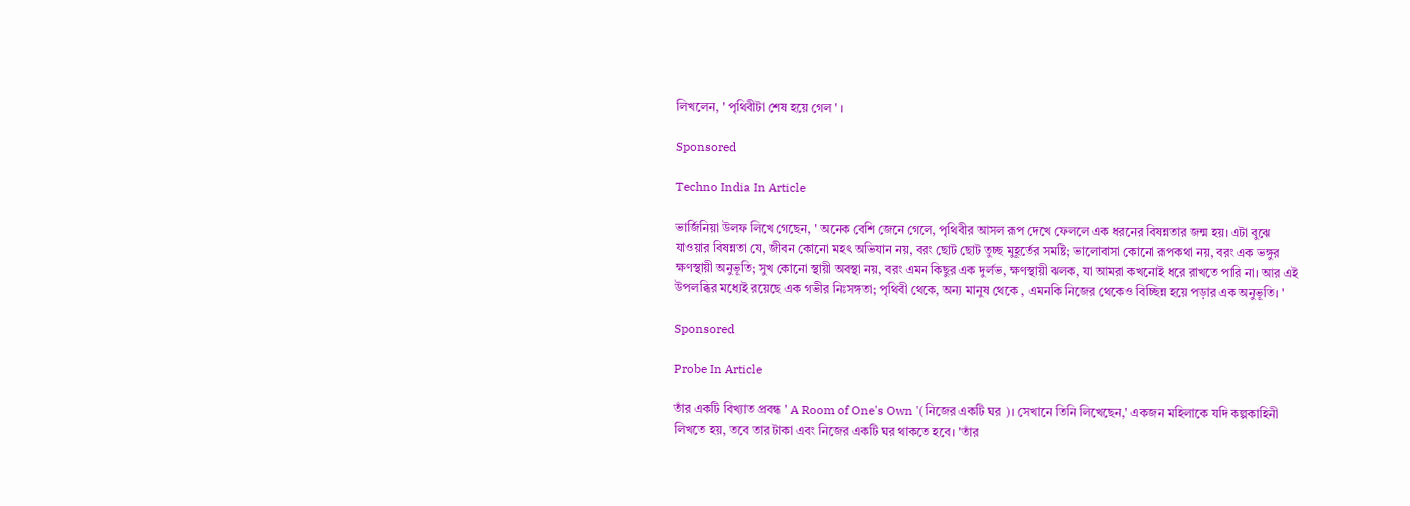লিখলেন, ' পৃথিবীটা শেষ হয়ে গেল ' ।‌

Sponsored

Techno India In Article

ভার্জিনিয়া উলফ লিখে গেছেন, ' অনেক বেশি জেনে গেলে, পৃথিবীর আসল রূপ দেখে ফেললে এক ধরনের বিষন্নতার জন্ম হয়। এটা বুঝে যাওয়ার বিষন্নতা যে, জীবন কোনো মহৎ অভিযান নয়, বরং ছোট ছোট তুচ্ছ মুহূর্তের সমষ্টি; ভালোবাসা কোনো রূপকথা নয়, বরং এক ভঙ্গুর ক্ষণস্থায়ী অনুভূতি; সুখ কোনো স্থায়ী অবস্থা নয়, বরং এমন কিছুর এক দুর্লভ, ক্ষণস্থায়ী ঝলক, যা আমরা কখনোই ধরে রাখতে পারি না। আর এই উপলব্ধির মধ্যেই রয়েছে এক গভীর নিঃসঙ্গতা; পৃথিবী থেকে, অন্য মানুষ থেকে , এমনকি নিজের থেকেও বিচ্ছিন্ন হয়ে পড়ার এক অনুভূতি। '

Sponsored

Probe In Article

তাঁর একটি বিখ্যাত প্রবন্ধ ' A Room of One's Own '( নিজের একটি ঘর )। সেখানে তিনি লিখেছেন,' একজন মহিলাকে যদি কল্পকাহিনী লিখতে হয়, তবে তার টাকা এবং নিজের একটি ঘর থাকতে হবে। 'তাঁর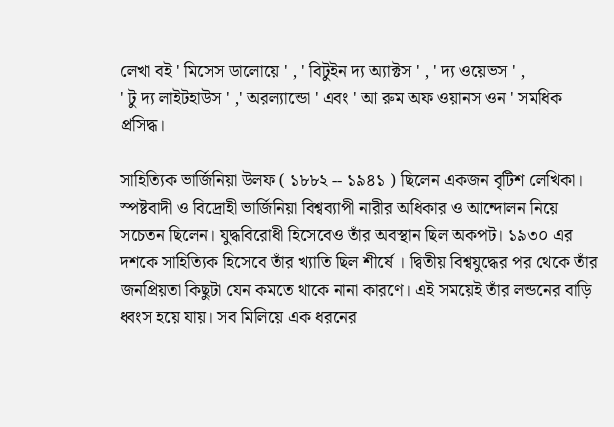লেখা বই ' মিসেস ডালোয়ে ' , ' বিটুইন দ্য অ্যাক্টস ' , ' দ্য ওয়েভস ' ,
' টু দ্য লাইটহাউস ' ,' অরল্যান্ডো ' এবং ' আ রুম অফ ওয়ানস ওন ' সমধিক প্রসিদ্ধ।

সাহিত্যিক ভার্জিনিয়া উলফ ( ১৮৮২ -- ১৯৪১ ) ছিলেন একজন বৃটিশ লেখিকা। স্পষ্টবাদী ও বিদ্রোহী ভার্জিনিয়া বিশ্বব্যাপী নারীর অধিকার ও আন্দোলন নিয়ে সচেতন ছিলেন। যুদ্ধবিরোধী হিসেবেও তাঁর অবস্থান ছিল অকপট। ১৯৩০ এর দশকে সাহিত্যিক হিসেবে তাঁর খ্যাতি ছিল শীর্ষে । দ্বিতীয় বিশ্বযুদ্ধের পর থেকে তাঁর জনপ্রিয়তা কিছুটা যেন কমতে থাকে নানা কারণে। এই সময়েই তাঁর লন্ডনের বাড়ি ধ্বংস হয়ে যায়। সব মিলিয়ে এক ধরনের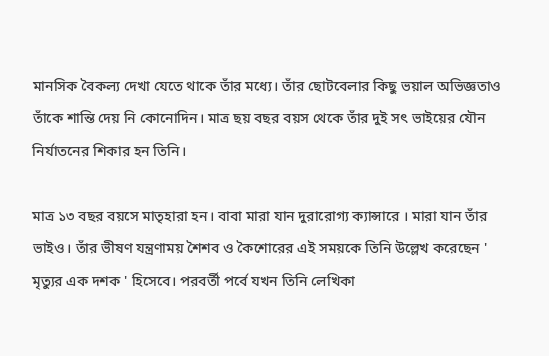মানসিক বৈকল্য দেখা যেতে থাকে তাঁর মধ্যে। তাঁর ছোটবেলার কিছু ভয়াল অভিজ্ঞতাও তাঁকে শান্তি দেয় নি কোনোদিন। মাত্র ছয় বছর বয়স থেকে তাঁর দুই সৎ ভাইয়ের যৌন নির্যাতনের শিকার হন তিনি।

মাত্র ১৩ বছর বয়সে মাতৃহারা হন। বাবা মারা যান দুরারোগ্য ক্যান্সারে । মারা যান তাঁর ভাইও। তাঁর ভীষণ যন্ত্রণাময় শৈশব ও কৈশোরের এই সময়কে তিনি উল্লেখ করেছেন ' মৃত্যুর এক দশক ' হিসেবে। পরবর্তী পর্বে যখন তিনি লেখিকা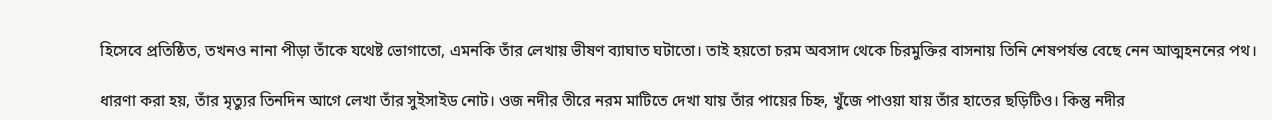হিসেবে প্রতিষ্ঠিত, তখনও নানা পীড়া তাঁকে যথেষ্ট ভোগাতো, এমনকি তাঁর লেখায় ভীষণ ব্যাঘাত ঘটাতো। তাই হয়তো চরম অবসাদ থেকে চিরমুক্তির বাসনায় তিনি শেষপর্যন্ত বেছে নেন আত্মহননের পথ।

ধারণা করা হয়, তাঁর মৃত্যুর তিনদিন আগে লেখা তাঁর সুইসাইড নোট। ওজ নদীর তীরে নরম মাটিতে দেখা যায় তাঁর পায়ের চিহ্ন, খুঁজে পাওয়া যায় তাঁর হাতের ছড়িটিও। কিন্তু নদীর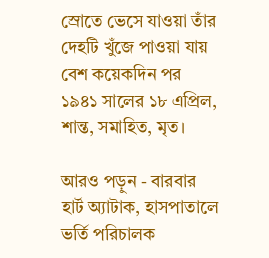স্রোতে ভেসে যাওয়া তাঁর দেহটি খুঁজে পাওয়া যায় বেশ কয়েকদিন পর ১৯৪১ সালের ১৮ এপ্রিল, শান্ত, সমাহিত, মৃত।

আরও পড়ুন - বারবার হার্ট অ্যাটাক, হাসপাতালে ভর্তি পরিচালক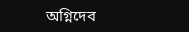অগ্নিদেব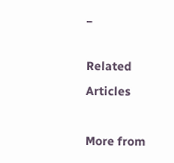_

Related Articles

More from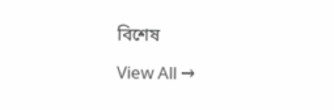বিশেষ

View All →